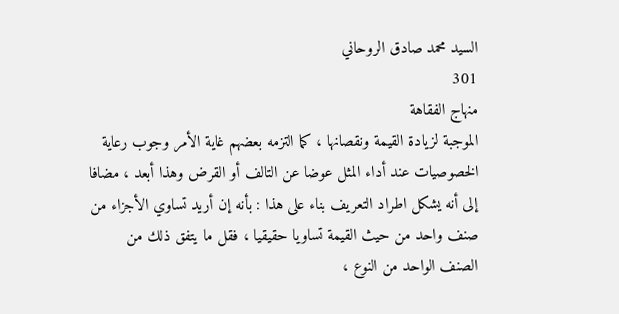السيد محمد صادق الروحاني
301
منهاج الفقاهة
الموجبة لزيادة القيمة ونقصانها ، كما التزمه بعضهم غاية الأمر وجوب رعاية الخصوصيات عند أداء المثل عوضا عن التالف أو القرض وهذا أبعد ، مضافا إلى أنه يشكل اطراد التعريف بناء على هذا : بأنه إن أريد تساوي الأجزاء من صنف واحد من حيث القيمة تساويا حقيقيا ، فقل ما يتفق ذلك من الصنف الواحد من النوع ،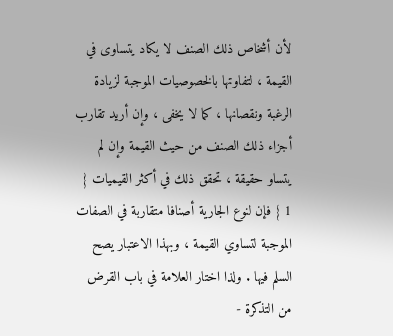لأن أشخاص ذلك الصنف لا يكاد يتساوى في القيمة ، لتفاوتها بالخصوصيات الموجبة لزيادة الرغبة ونقصانها ، كما لا يخفى ، وإن أريد تقارب أجزاء ذلك الصنف من حيث القيمة وإن لم يتساو حقيقة ، تحقق ذلك في أكثر القيميات { 1 } فإن لنوع الجارية أصنافا متقاربة في الصفات الموجبة لتساوي القيمة ، وبهذا الاعتبار يصح السلم فيها . ولذا اختار العلامة في باب القرض من التذكرة -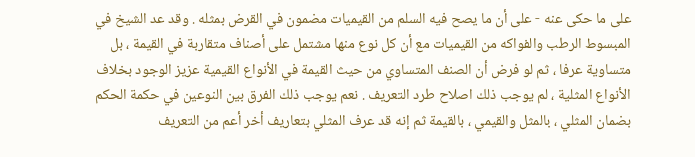على ما حكى عنه - على أن ما يصح فيه السلم من القيميات مضمون في القرض بمثله . وقد عد الشيخ في المبسوط الرطب والفواكه من القيميات مع أن كل نوع منها مشتمل على أصناف متقاربة في القيمة ، بل متساوية عرفا ، ثم لو فرض أن الصنف المتساوي من حيث القيمة في الأنواع القيمية عزيز الوجود بخلاف الأنواع المثلية ، لم يوجب ذلك اصلاح طرد التعريف . نعم يوجب ذلك الفرق بين النوعين في حكمة الحكم بضمان المثلي ، بالمثل والقيمي ، بالقيمة ثم إنه قد عرف المثلي بتعاريف أخر أعم من التعريف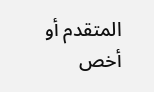المتقدم أو أخص